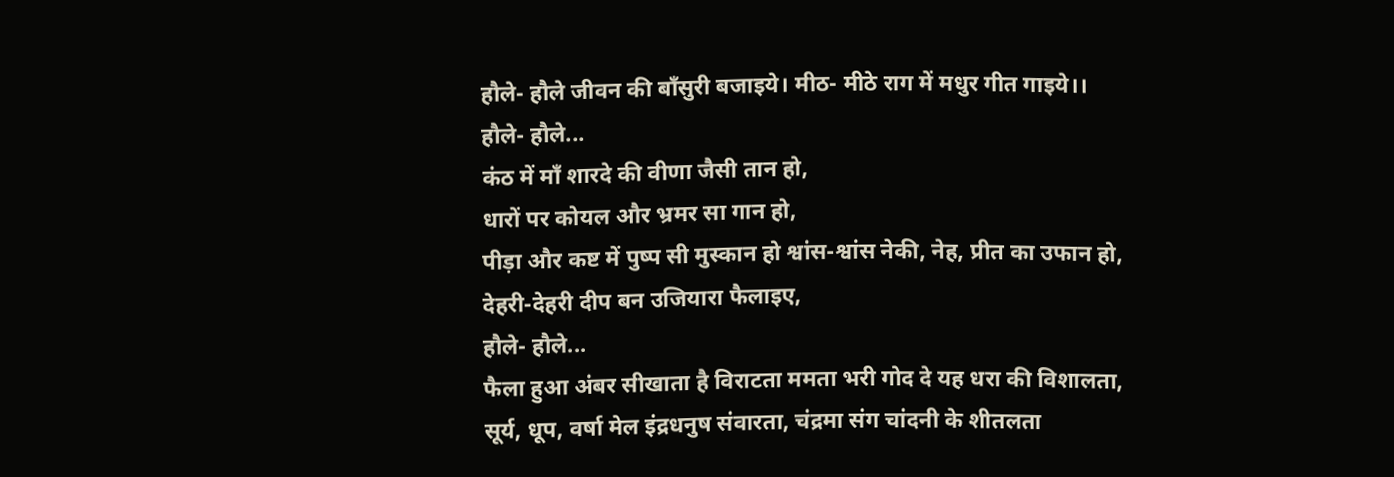हौले- हौले जीवन की बॉंसुरी बजाइये। मीठ- मीठे राग में मधुर गीत गाइये।।
हौले- हौले...
कंठ में मॉं शारदे की वीणा जैसी तान हो,
धारों पर कोयल और भ्रमर सा गान हो,
पीड़ा और कष्ट में पुष्प सी मुस्कान हो श्वांस-श्वांस नेकी, नेह, प्रीत का उफान हो,
देहरी-देहरी दीप बन उजियारा फैलाइए,
हौले- हौले...
फैला हुआ अंबर सीखाता है विराटता ममता भरी गोद दे यह धरा की विशालता,
सूर्य, धूप, वर्षा मेल इंद्रधनुष संवारता, चंद्रमा संग चांदनी के शीतलता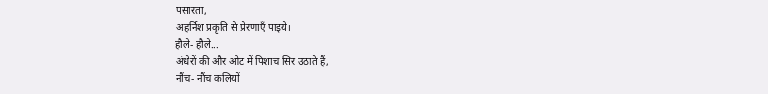पसारता,
अहर्निश प्रकृति से प्रेरणाऍं पाइये।
हौले- हौले...
अंधेरों की और ओट में पिशाच सिर उठाते हैं,
नौंच- नौंच कलियों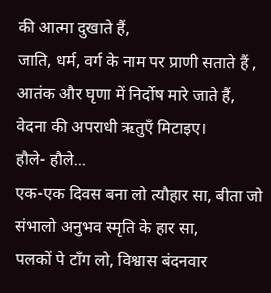की आत्मा दुखाते हैं,
जाति, धर्म, वर्ग के नाम पर प्राणी सताते हैं ,
आतंक और घृणा में निर्दोष मारे जाते हैं,
वेदना की अपराधी ऋतुऍं मिटाइए।
हौले- हौले...
एक-एक दिवस बना लो त्यौहार सा, बीता जो संभालो अनुभव स्मृति के हार सा,
पलकों पे टॉंग लो, विश्वास बंदनवार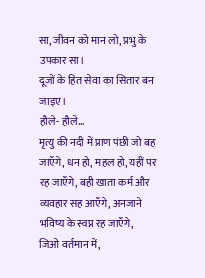सा, जीवन को मान लो, प्रभु के उपकार सा।
दूजों के हित सेवा का सितार बन जाइए।
हौले- हौले...
मृत्यु की नदी में प्राण पंछी जो बह जाऍंगे, धन हो, महल हो, यहीं पर रह जाऍंगे, बही खाता कर्म और व्यवहार सह आऍंगे, अनजाने भविष्य के स्वप्न रह जाऍंगे,
जिओ वर्तमान में,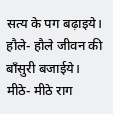सत्य के पग बढ़ाइये।
हौले- हौले जीवन की बॉंसुरी बजाईये। मीठे- मीठे राग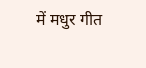में मधुर गीत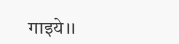गाइये।।